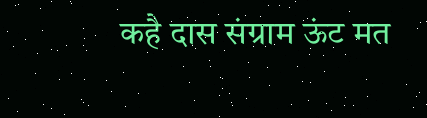कहै दास संग्राम ऊंट मत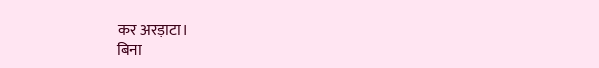कर अरड़ाटा।
बिना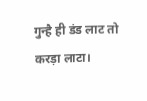गुन्है ही डंड लाट तो करड़ा लाटा।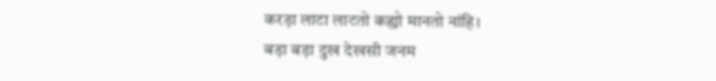करड़ा लाटा लाटतो कह्यो मानतो नांहि।
बड़ा बड़ा दुख देखसी जनम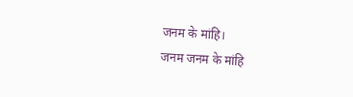जनम के मांहि।
जनम जनम के मांहि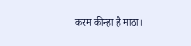करम कीन्हा है माठा।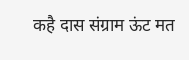कहै दास संग्राम ऊंट मत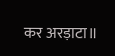कर अरड़ाटा॥